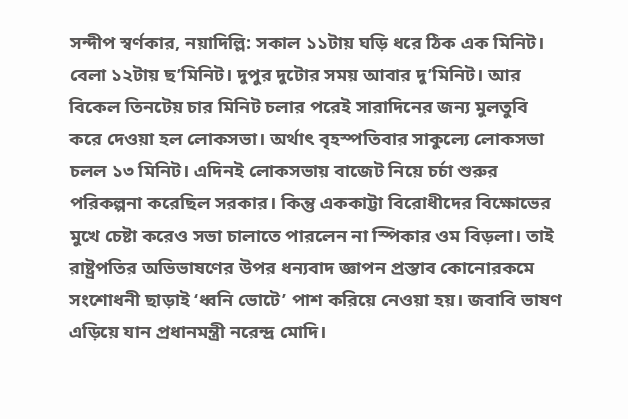সন্দীপ স্বর্ণকার, নয়াদিল্লি: সকাল ১১টায় ঘড়ি ধরে ঠিক এক মিনিট। বেলা ১২টায় ছ’মিনিট। দুপুর দুটোর সময় আবার দু’মিনিট। আর বিকেল তিনটেয় চার মিনিট চলার পরেই সারাদিনের জন্য মুলতুবি করে দেওয়া হল লোকসভা। অর্থাৎ বৃহস্পতিবার সাকুল্যে লোকসভা চলল ১৩ মিনিট। এদিনই লোকসভায় বাজেট নিয়ে চর্চা শুরুর পরিকল্পনা করেছিল সরকার। কিন্তু এককাট্টা বিরোধীদের বিক্ষোভের মুখে চেষ্টা করেও সভা চালাতে পারলেন না স্পিকার ওম বিড়লা। তাই রাষ্ট্রপতির অভিভাষণের উপর ধন্যবাদ জ্ঞাপন প্রস্তাব কোনোরকমে সংশোধনী ছাড়াই ‘ধ্বনি ভোটে’ পাশ করিয়ে নেওয়া হয়। জবাবি ভাষণ এড়িয়ে যান প্রধানমন্ত্রী নরেন্দ্র মোদি।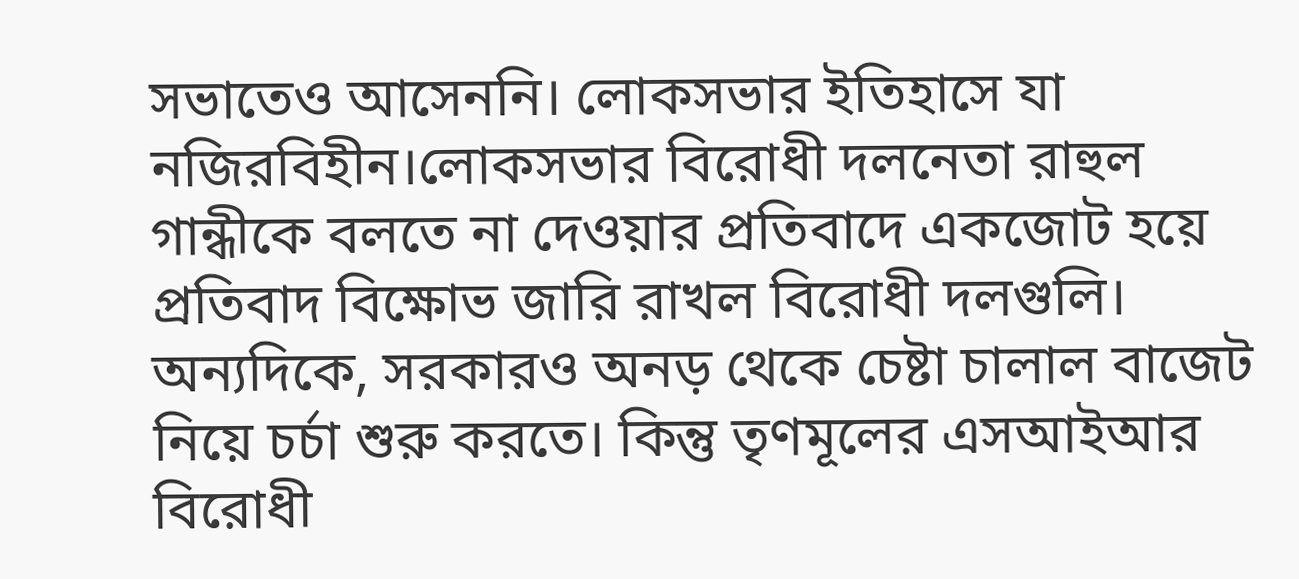সভাতেও আসেননি। লোকসভার ইতিহাসে যা নজিরবিহীন।লোকসভার বিরোধী দলনেতা রাহুল গান্ধীকে বলতে না দেওয়ার প্রতিবাদে একজোট হয়ে প্রতিবাদ বিক্ষোভ জারি রাখল বিরোধী দলগুলি। অন্যদিকে, সরকারও অনড় থেকে চেষ্টা চালাল বাজেট নিয়ে চর্চা শুরু করতে। কিন্তু তৃণমূলের এসআইআর বিরোধী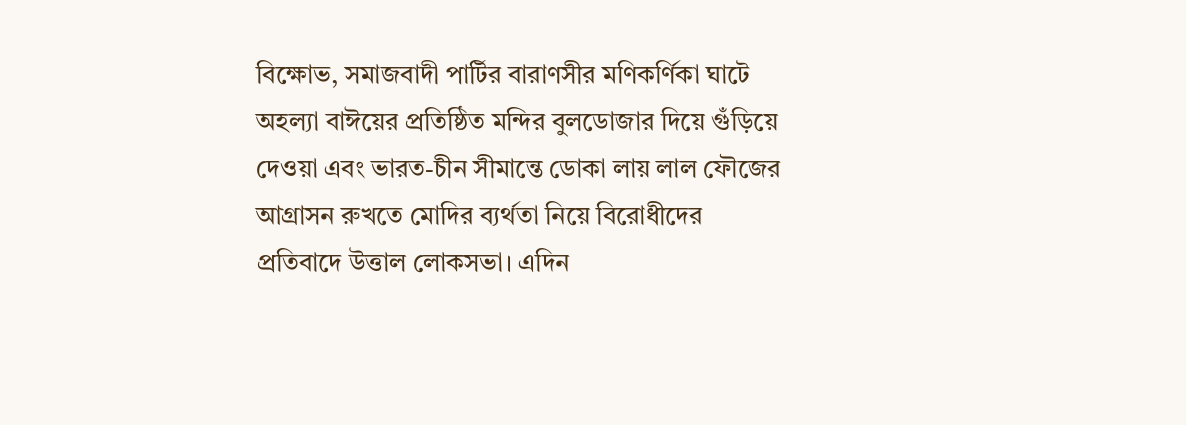বিক্ষোভ, সমাজবাদী পার্টির বারাণসীর মণিকর্ণিকা ঘাটে অহল্যা বাঈয়ের প্রতিষ্ঠিত মন্দির বুলডোজার দিয়ে গুঁড়িয়ে দেওয়া এবং ভারত-চীন সীমান্তে ডোকা লায় লাল ফৌজের আগ্রাসন রুখতে মোদির ব্যর্থতা নিয়ে বিরোধীদের প্রতিবাদে উত্তাল লোকসভা। এদিন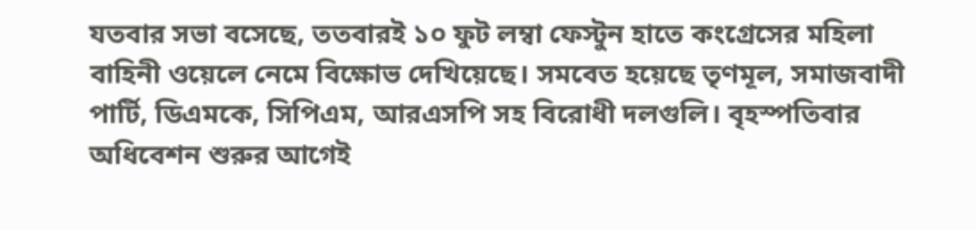যতবার সভা বসেছে, ততবারই ১০ ফুট লম্বা ফেস্টুন হাতে কংগ্রেসের মহিলা বাহিনী ওয়েলে নেমে বিক্ষোভ দেখিয়েছে। সমবেত হয়েছে তৃণমূল, সমাজবাদী পার্টি, ডিএমকে, সিপিএম, আরএসপি সহ বিরোধী দলগুলি। বৃহস্পতিবার অধিবেশন শুরুর আগেই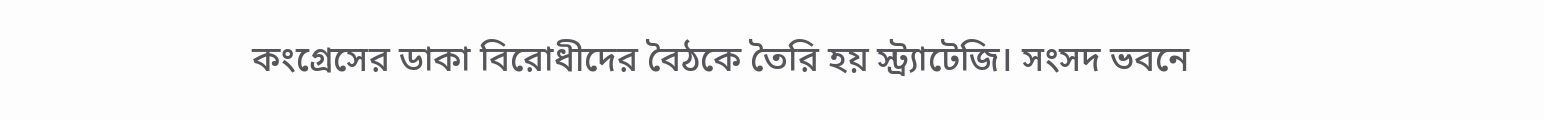কংগ্রেসের ডাকা বিরোধীদের বৈঠকে তৈরি হয় স্ট্র্যাটেজি। সংসদ ভবনে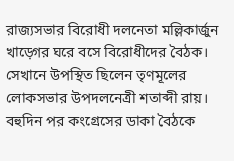রাজ্যসভার বিরোধী দলনেতা মল্লিকার্জুন খাড়্গের ঘরে বসে বিরোধীদের বৈঠক। সেখানে উপস্থিত ছিলেন তৃণমূলের লোকসভার উপদলনেত্রী শতাব্দী রায়। বহুদিন পর কংগ্রেসের ডাকা বৈঠকে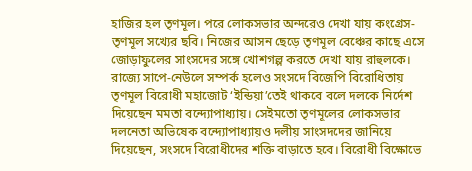হাজির হল তৃণমূল। পরে লোকসভার অন্দরেও দেখা যায় কংগ্রেস-তৃণমূল সখ্যের ছবি। নিজের আসন ছেড়ে তৃণমূল বেঞ্চের কাছে এসে জোড়াফুলের সাংসদের সঙ্গে খোশগল্প করতে দেখা যায় রাহুলকে। রাজ্যে সাপে-নেউলে সম্পর্ক হলেও সংসদে বিজেপি বিরোধিতায় তৃণমূল বিরোধী মহাজোট ‘ইন্ডিয়া’তেই থাকবে বলে দলকে নির্দেশ দিয়েছেন মমতা বন্দ্যোপাধ্যায়। সেইমতো তৃণমূলের লোকসভার দলনেতা অভিষেক বন্দ্যোপাধ্যায়ও দলীয় সাংসদদের জানিয়ে দিয়েছেন, সংসদে বিরোধীদের শক্তি বাড়াতে হবে। বিরোধী বিক্ষোভে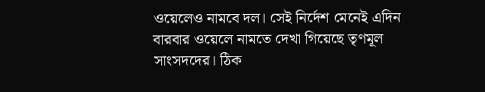ওয়েলেও নামবে দল। সেই নির্দেশ মেনেই এদিন বারবার ওয়েলে নামতে দেখা গিয়েছে তৃণমূল সাংসদদের। ঠিক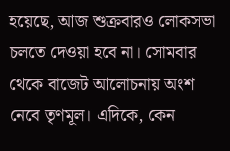হয়েছে, আজ শুক্রবারও লোকসভা চলতে দেওয়া হবে না। সোমবার থেকে বাজেট আলোচনায় অংশ নেবে তৃণমূল। এদিকে, কেন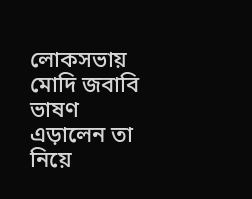লোকসভায় মোদি জবাবি ভাষণ এড়ালেন তা নিয়ে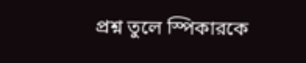প্রশ্ন তুলে স্পিকারকে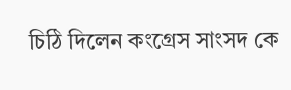চিঠি দিলেন কংগ্রেস সাংসদ কে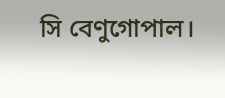সি বেণুগোপাল।